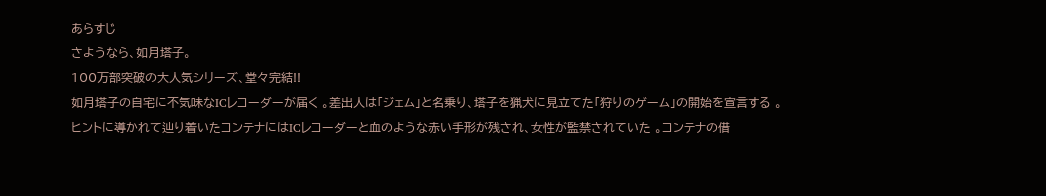あらすじ
さようなら、如月塔子。
100万部突破の大人気シリーズ、堂々完結!!
如月塔子の自宅に不気味なICレコーダーが届く 。差出人は「ジェム」と名乗り、塔子を猟犬に見立てた「狩りのゲーム」の開始を宣言する 。
ヒントに導かれて辿り着いたコンテナにはICレコーダーと血のような赤い手形が残され、女性が監禁されていた 。コンテナの借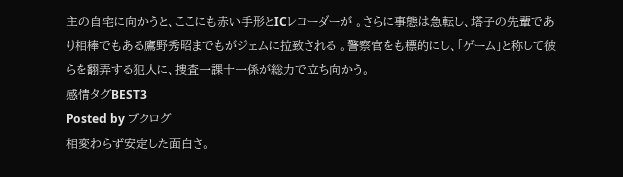主の自宅に向かうと、ここにも赤い手形とICレコーダーが 。さらに事態は急転し、塔子の先輩であり相棒でもある鷹野秀昭までもがジェムに拉致される 。警察官をも標的にし、「ゲーム」と称して彼らを翻弄する犯人に、捜査一課十一係が総力で立ち向かう。
感情タグBEST3
Posted by ブクログ
相変わらず安定した面白さ。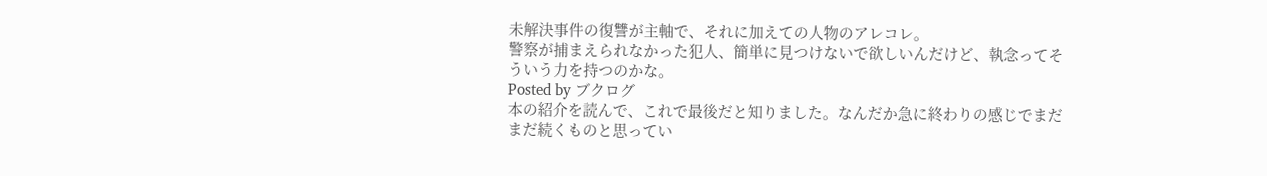未解決事件の復讐が主軸で、それに加えての人物のアレコレ。
警察が捕まえられなかった犯人、簡単に見つけないで欲しいんだけど、執念ってそういう力を持つのかな。
Posted by ブクログ
本の紹介を読んで、これで最後だと知りました。なんだか急に終わりの感じでまだまだ続くものと思ってい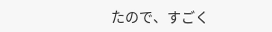たので、すごく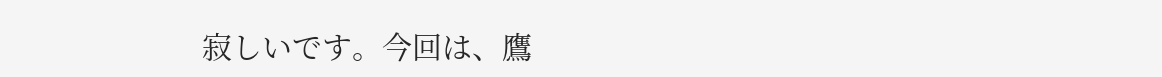寂しいです。今回は、鷹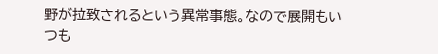野が拉致されるという異常事態。なので展開もいつも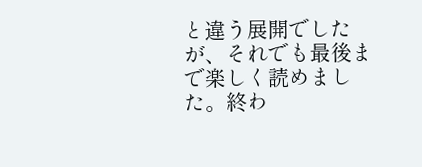と違う展開でしたが、それでも最後まで楽しく読めました。終わ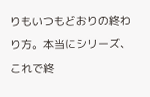りもいつもどおりの終わり方。本当にシリーズ、これで終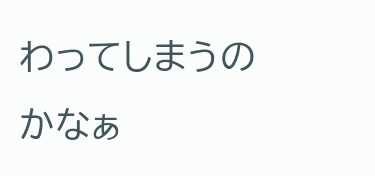わってしまうのかなぁ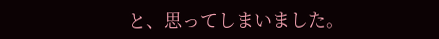と、思ってしまいました。